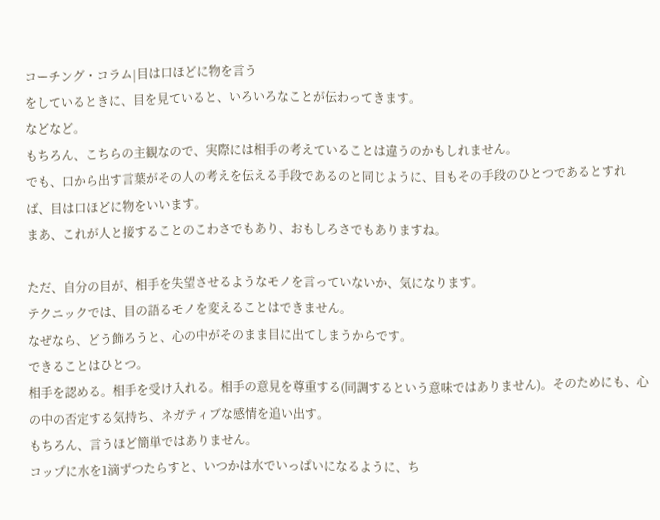コーチング・コラム|目は口ほどに物を言う
をしているときに、目を見ていると、いろいろなことが伝わってきます。
などなど。
もちろん、こちらの主観なので、実際には相手の考えていることは違うのかもしれません。
でも、口から出す言葉がその人の考えを伝える手段であるのと同じように、目もその手段のひとつであるとすれば、目は口ほどに物をいいます。
まあ、これが人と接することのこわさでもあり、おもしろさでもありますね。

ただ、自分の目が、相手を失望させるようなモノを言っていないか、気になります。
テクニックでは、目の語るモノを変えることはできません。
なぜなら、どう飾ろうと、心の中がそのまま目に出てしまうからです。
できることはひとつ。
相手を認める。相手を受け入れる。相手の意見を尊重する(同調するという意味ではありません)。そのためにも、心の中の否定する気持ち、ネガティブな感情を追い出す。
もちろん、言うほど簡単ではありません。
コップに水を1滴ずつたらすと、いつかは水でいっぱいになるように、ち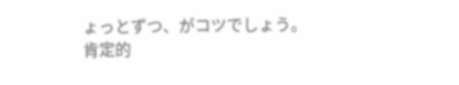ょっとずつ、がコツでしょう。
肯定的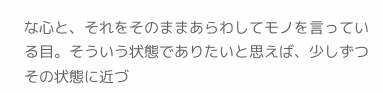な心と、それをそのままあらわしてモノを言っている目。そういう状態でありたいと思えば、少しずつその状態に近づ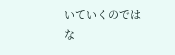いていくのではな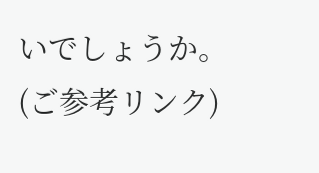いでしょうか。
(ご参考リンク)